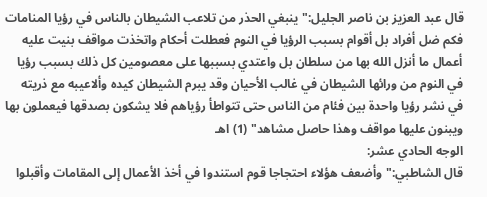قال عبد العزيز بن ناصر الجليل:"ينبغي الحذر من تلاعب الشيطان بالناس في رؤيا المنامات فكم ضل أفراد بل أقوام بسبب الرؤيا في النوم فعطلت أحكام واتخذت مواقف بنيت عليه أعمال ما أنزل الله بها من سلطان بل واعتدي بسببها على معصومين كل ذلك بسبب رؤيا في النوم من ورائها الشيطان في غالب الأحيان وقد يبرم الشيطان كيده وألاعيبه مع ذريته في نشر رؤيا واحدة بين فئام من الناس حتى تتواطأ رؤياهم فلا يشكون بصدقها فيعملون بها ويبنون عليها مواقف وهذا حاصل مشاهد" (1) اهـ
الوجه الحادي عشر:
قال الشاطبي:"وأضعف هؤلاء احتجاجا قوم استندوا في أخذ الأعمال إلى المقامات وأقبلوا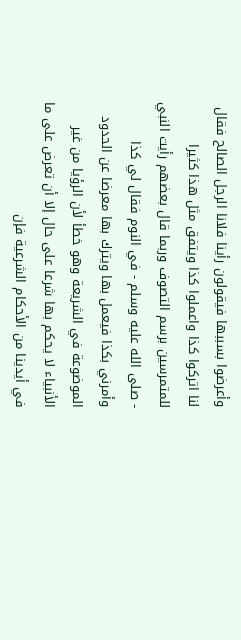وأعرضوا بسببها فيقولون رأينا فلانا الرجل الصالح فقال لنا اتركوا كذا واعملوا كذا ويتفق مثل هذا كثيرا للمتمرسين برسم التصوف وربما قال بعضهم رأيت النبي - صلى الله عليه وسلم - في النوم فقال لي كذا وأمرني بكذا فيعمل بها ويترك بها معرضا عن الحدود الموضوعة في الشريعة وهو خطأ لأن الرؤيا من غير الأنبياء لا يحكم بها شرعا على حال إلا أن تعرض على ما في أيدينا من الأحكام الشرعية فإن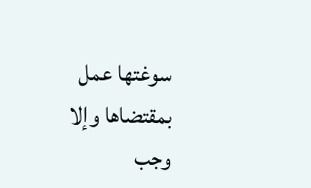سوغتها عمل بمقتضاها وإلا وجب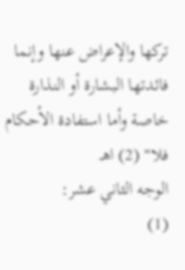تركها والإعراض عنها وإنما فائدتها البشارة أو النذارة خاصة وأما استفادة الأحكام فلا" (2) اهـ
الوجه الثاني عشر:
(1)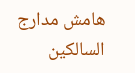هامش مدارج السالكين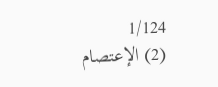1/124
(2) الإعتصام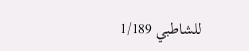للشاطبي 1/189